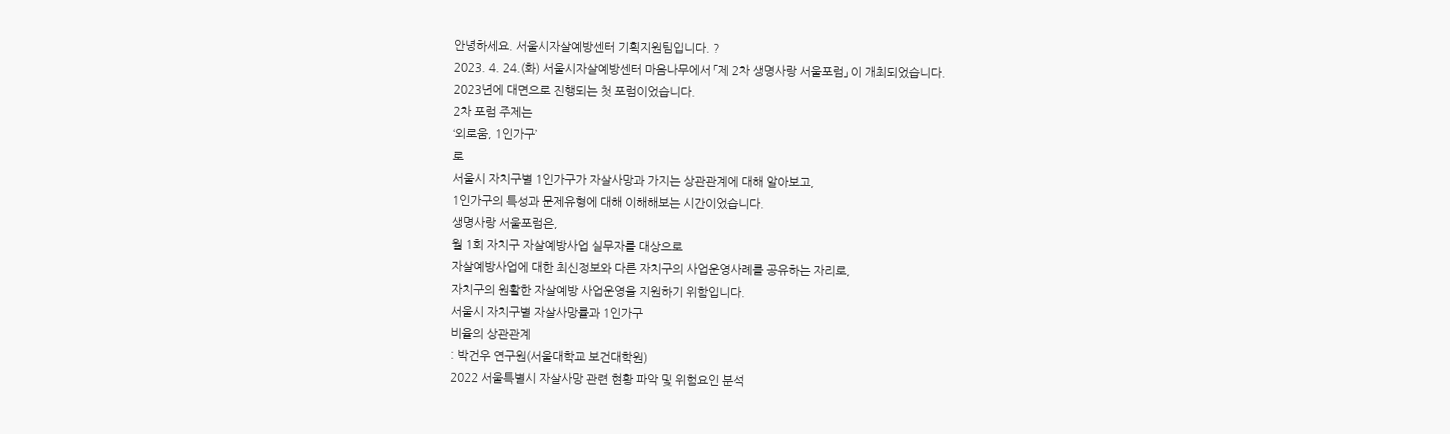안녕하세요. 서울시자살예방센터 기획지원팀입니다. ?
2023. 4. 24.(화) 서울시자살예방센터 마음나무에서 「제 2차 생명사랑 서울포럼」 이 개최되었습니다.
2023년에 대면으로 진행되는 첫 포럼이었습니다.
2차 포럼 주제는
‘외로움, 1인가구’
로
서울시 자치구별 1인가구가 자살사망과 가지는 상관관계에 대해 알아보고,
1인가구의 특성과 문제유형에 대해 이해해보는 시간이었습니다.
생명사랑 서울포럼은,
월 1회 자치구 자살예방사업 실무자를 대상으로
자살예방사업에 대한 최신정보와 다른 자치구의 사업운영사례를 공유하는 자리로,
자치구의 원활한 자살예방 사업운영을 지원하기 위함입니다.
서울시 자치구별 자살사망률과 1인가구
비율의 상관관계
: 박건우 연구원(서울대학교 보건대학원)
2022 서울특별시 자살사망 관련 현황 파악 및 위험요인 분석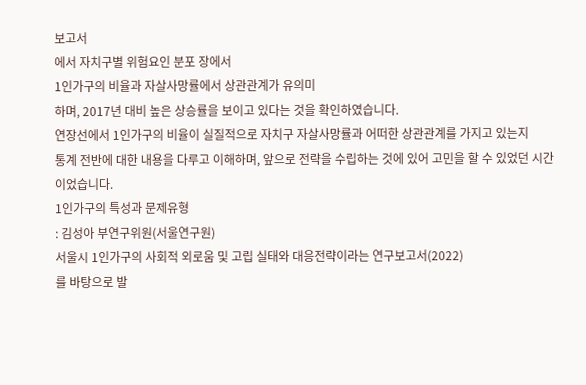보고서
에서 자치구별 위험요인 분포 장에서
1인가구의 비율과 자살사망률에서 상관관계가 유의미
하며, 2017년 대비 높은 상승률을 보이고 있다는 것을 확인하였습니다.
연장선에서 1인가구의 비율이 실질적으로 자치구 자살사망률과 어떠한 상관관계를 가지고 있는지
통계 전반에 대한 내용을 다루고 이해하며, 앞으로 전략을 수립하는 것에 있어 고민을 할 수 있었던 시간이었습니다.
1인가구의 특성과 문제유형
: 김성아 부연구위원(서울연구원)
서울시 1인가구의 사회적 외로움 및 고립 실태와 대응전략이라는 연구보고서(2022)
를 바탕으로 발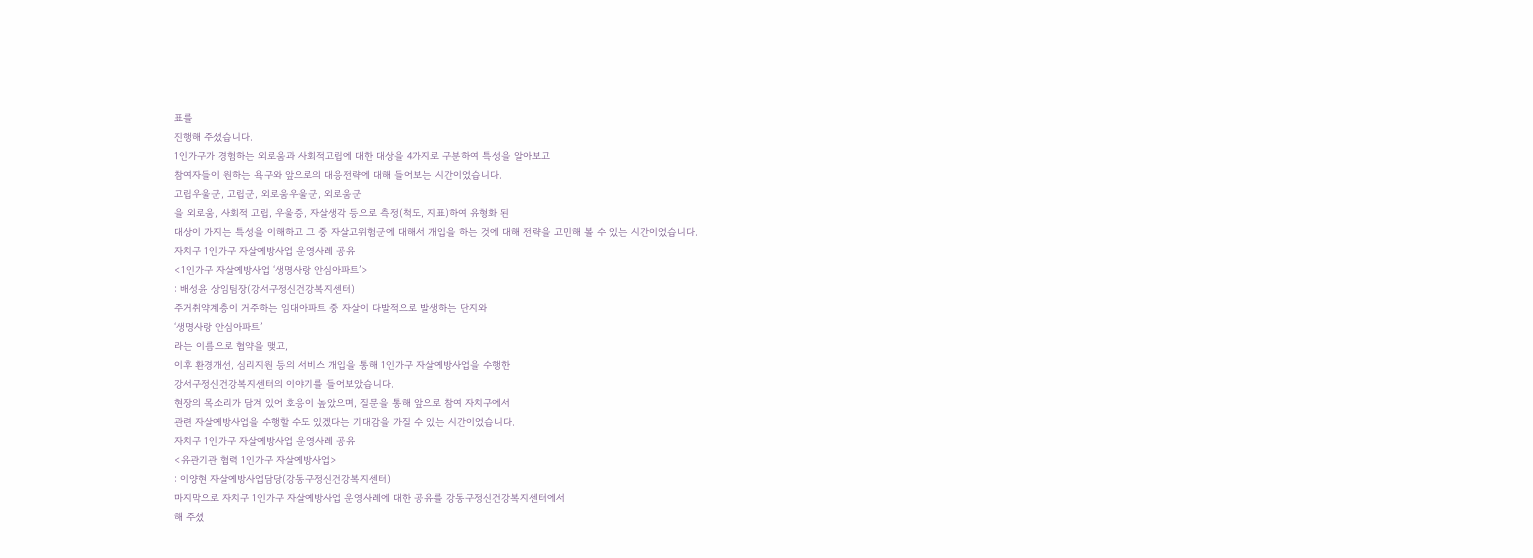표를
진행해 주셨습니다.
1인가구가 경험하는 외로움과 사회적고립에 대한 대상을 4가지로 구분하여 특성을 알아보고
참여자들이 원하는 욕구와 앞으로의 대응전략에 대해 들어보는 시간이었습니다.
고립우울군, 고립군, 외로움우울군, 외로움군
을 외로움, 사회적 고립, 우울증, 자살생각 등으로 측정(척도, 지표)하여 유형화 된
대상이 가지는 특성을 이해하고 그 중 자살고위험군에 대해서 개입을 하는 것에 대해 전략을 고민해 볼 수 있는 시간이었습니다.
자치구 1인가구 자살예방사업 운영사례 공유
<1인가구 자살예방사업 ‘생명사랑 안심아파트’>
: 배성윤 상임팀장(강서구정신건강복지센터)
주거취약계층이 거주하는 임대아파트 중 자살이 다발적으로 발생하는 단지와
‘생명사랑 안심아파트’
라는 이름으로 협약을 맺고,
이후 환경개선, 심리지원 등의 서비스 개입을 통해 1인가구 자살예방사업을 수행한
강서구정신건강복지센터의 이야기를 들어보았습니다.
현장의 목소리가 담겨 있어 호응이 높았으며, 질문을 통해 앞으로 참여 자치구에서
관련 자살예방사업을 수행할 수도 있겠다는 기대감을 가질 수 있는 시간이었습니다.
자치구 1인가구 자살예방사업 운영사례 공유
<유관기관 협력 1인가구 자살예방사업>
: 이양현 자살예방사업담당(강동구정신건강복지센터)
마지막으로 자치구 1인가구 자살예방사업 운영사례에 대한 공유를 강동구정신건강복지센터에서
해 주셨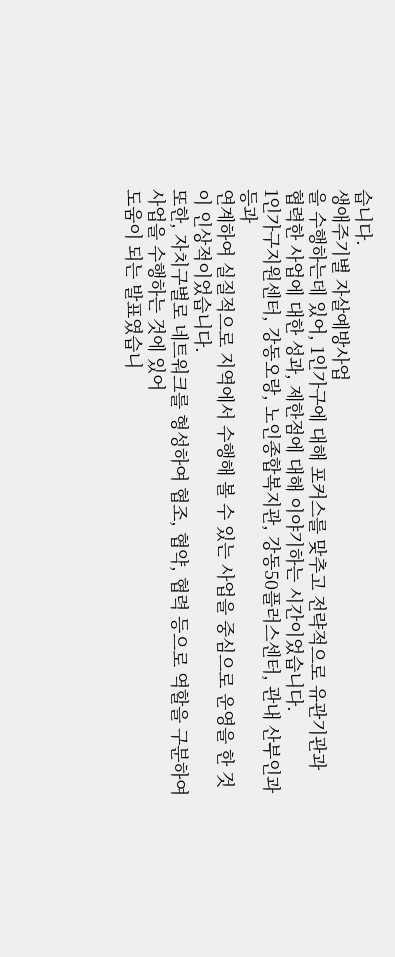습니다.
생애주기별 자살예방사업
을 수행하는데 있어, 1인가구에 대해 포커스를 맞추고 전략적으로 유관기관과
협력한 사업에 대한 성과, 제한점에 대해 이야기하는 시간이었습니다.
1인가구지원센터, 강동오랑, 노인종합복지관, 강동50플러스센터, 관내 산부인과 등과
연계하여 실질적으로 지역에서 수행해 볼 수 있는 사업을 중심으로 운영을 한 것이 인상적이었습니다.
또한, 자치구별로 네트워크를 형성하여 협조, 협약, 협력 등으로 역할을 구분하여 사업을 수행하는 것에 있어
도움이 되는 발표였습니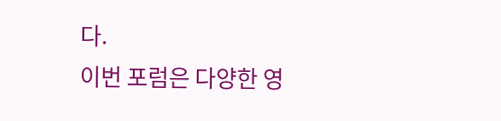다.
이번 포럼은 다양한 영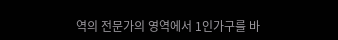역의 전문가의 영역에서 1인가구를 바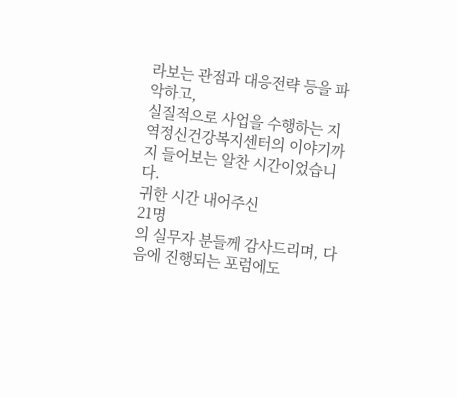라보는 관점과 대응전략 등을 파악하고,
실질적으로 사업을 수행하는 지역정신건강복지센터의 이야기까지 들어보는 알찬 시간이었습니다.
귀한 시간 내어주신
21명
의 실무자 분들께 감사드리며, 다음에 진행되는 포럼에도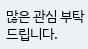많은 관심 부탁드립니다.